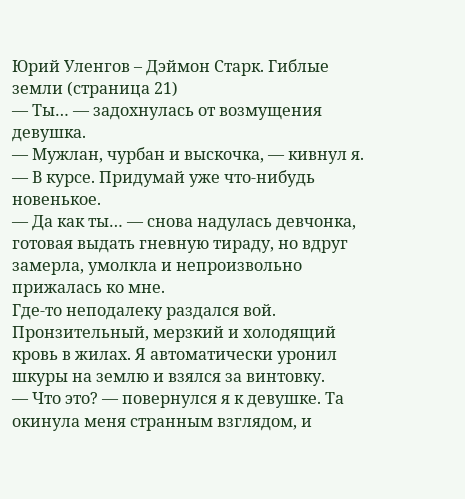Юрий Уленгов – Дэймон Старк. Гиблые земли (страница 21)
— Ты… — задохнулась от возмущения девушка.
— Мужлан, чурбан и выскочка, — кивнул я. — В курсе. Придумай уже что-нибудь новенькое.
— Да как ты… — снова надулась девчонка, готовая выдать гневную тираду, но вдруг замерла, умолкла и непроизвольно прижалась ко мне.
Где-то неподалеку раздался вой. Пронзительный, мерзкий и холодящий кровь в жилах. Я автоматически уронил шкуры на землю и взялся за винтовку.
— Что это? — повернулся я к девушке. Та окинула меня странным взглядом, и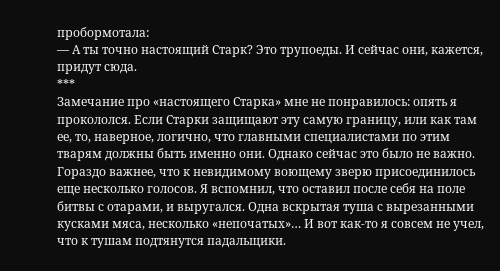пробормотала:
— А ты точно настоящий Старк? Это трупоеды. И сейчас они, кажется, придут сюда.
***
Замечание про «настоящего Старка» мне не понравилось: опять я прокололся. Если Старки защищают эту самую границу, или как там ее, то, наверное, логично, что главными специалистами по этим тварям должны быть именно они. Однако сейчас это было не важно. Гораздо важнее, что к невидимому воющему зверю присоединилось еще несколько голосов. Я вспомнил, что оставил после себя на поле битвы с отарами, и выругался. Одна вскрытая туша с вырезанными кусками мяса, несколько «непочатых»… И вот как-то я совсем не учел, что к тушам подтянутся падальщики.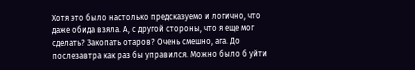Хотя это было настолько предсказуемо и логично, что даже обида взяла. А, с другой стороны, что я еще мог сделать? Закопать отаров? Очень смешно, ага. До послезавтра как раз бы управился. Можно было б уйти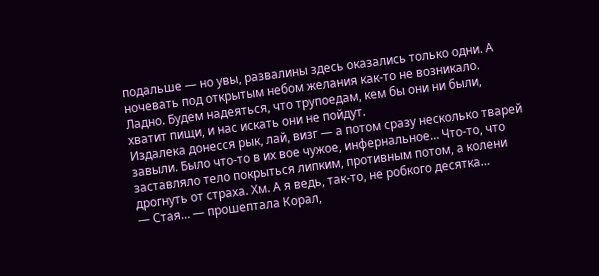подальше — но увы, развалины здесь оказались только одни. А ночевать под открытым небом желания как-то не возникало. Ладно. Будем надеяться, что трупоедам, кем бы они ни были, хватит пищи, и нас искать они не пойдут.
Издалека донесся рык, лай, визг — а потом сразу несколько тварей завыли. Было что-то в их вое чужое, инфернальное… Что-то, что заставляло тело покрыться липким, противным потом, а колени дрогнуть от страха. Хм. А я ведь, так-то, не робкого десятка…
— Стая… — прошептала Корал,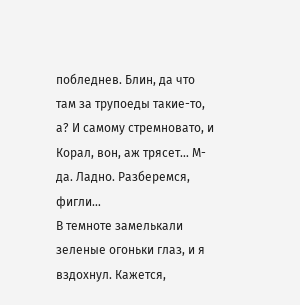побледнев. Блин, да что там за трупоеды такие-то, а? И самому стремновато, и Корал, вон, аж трясет… М-да. Ладно. Разберемся, фигли…
В темноте замелькали зеленые огоньки глаз, и я вздохнул. Кажется,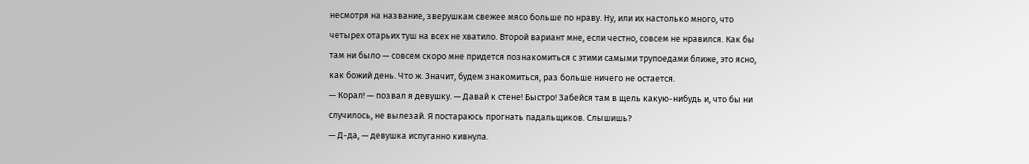несмотря на название, зверушкам свежее мясо больше по нраву. Ну, или их настолько много, что четырех отарьих туш на всех не хватило. Второй вариант мне, если честно, совсем не нравился. Как бы там ни было — совсем скоро мне придется познакомиться с этими самыми трупоедами ближе, это ясно, как божий день. Что ж. Значит, будем знакомиться, раз больше ничего не остается.
— Корал! — позвал я девушку. — Давай к стене! Быстро! Забейся там в щель какую-нибудь и, что бы ни случилось, не вылезай. Я постараюсь прогнать падальщиков. Слышишь?
— Д-да, — девушка испуганно кивнула.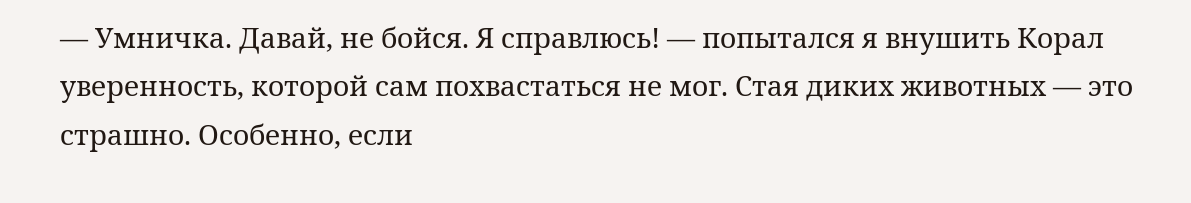— Умничка. Давай, не бойся. Я справлюсь! — попытался я внушить Корал уверенность, которой сам похвастаться не мог. Стая диких животных — это страшно. Особенно, если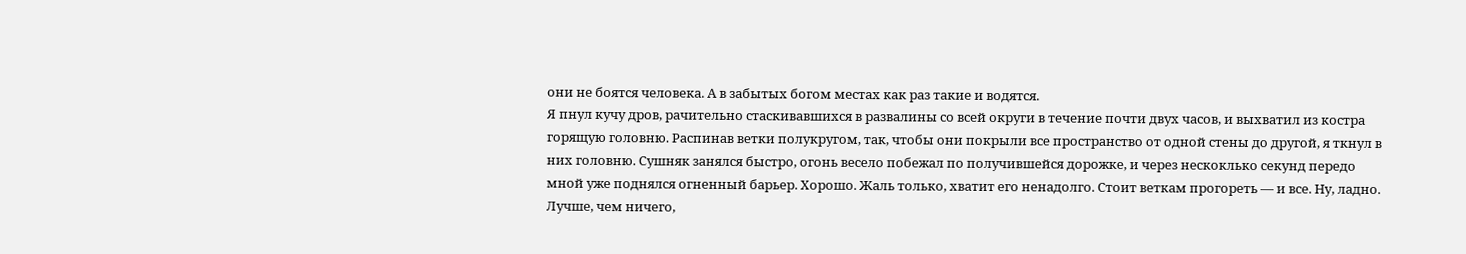они не боятся человека. А в забытых богом местах как раз такие и водятся.
Я пнул кучу дров, рачительно стаскивавшихся в развалины со всей округи в течение почти двух часов, и выхватил из костра горящую головню. Распинав ветки полукругом, так, чтобы они покрыли все пространство от одной стены до другой, я ткнул в них головню. Сушняк занялся быстро, огонь весело побежал по получившейся дорожке, и через нескоклько секунд передо мной уже поднялся огненный барьер. Хорошо. Жаль только, хватит его ненадолго. Стоит веткам прогореть — и все. Ну, ладно. Лучше, чем ничего,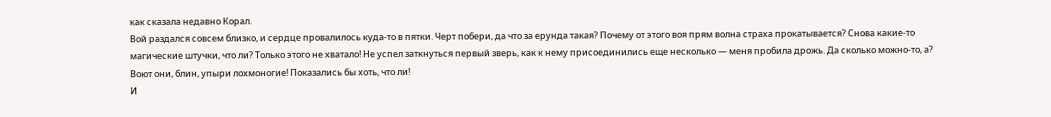как сказала недавно Корал.
Вой раздался совсем близко, и сердце провалилось куда-то в пятки. Черт побери, да что за ерунда такая? Почему от этого воя прям волна страха прокатывается? Снова какие-то магические штучки, что ли? Только этого не хватало! Не успел заткнуться первый зверь, как к нему присоединились еще несколько — меня пробила дрожь. Да сколько можно-то, а? Воют они, блин, упыри лохмоногие! Показались бы хоть, что ли!
И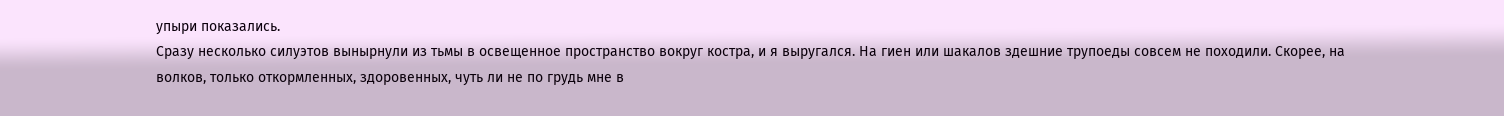упыри показались.
Сразу несколько силуэтов вынырнули из тьмы в освещенное пространство вокруг костра, и я выругался. На гиен или шакалов здешние трупоеды совсем не походили. Скорее, на волков, только откормленных, здоровенных, чуть ли не по грудь мне в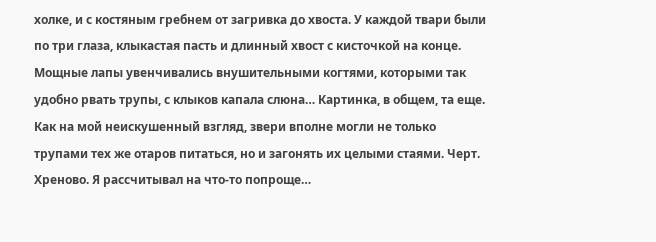холке, и с костяным гребнем от загривка до хвоста. У каждой твари были по три глаза, клыкастая пасть и длинный хвост с кисточкой на конце. Мощные лапы увенчивались внушительными когтями, которыми так удобно рвать трупы, с клыков капала слюна… Картинка, в общем, та еще. Как на мой неискушенный взгляд, звери вполне могли не только трупами тех же отаров питаться, но и загонять их целыми стаями. Черт. Хреново. Я рассчитывал на что-то попроще…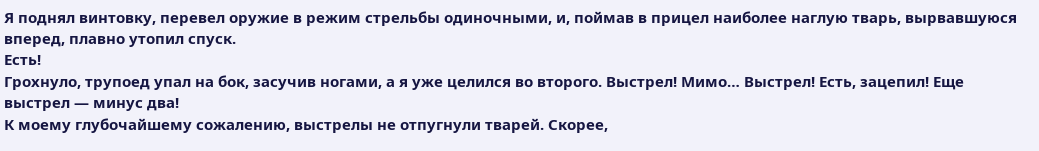Я поднял винтовку, перевел оружие в режим стрельбы одиночными, и, поймав в прицел наиболее наглую тварь, вырвавшуюся вперед, плавно утопил спуск.
Есть!
Грохнуло, трупоед упал на бок, засучив ногами, а я уже целился во второго. Выстрел! Мимо… Выстрел! Есть, зацепил! Еще выстрел — минус два!
К моему глубочайшему сожалению, выстрелы не отпугнули тварей. Скорее,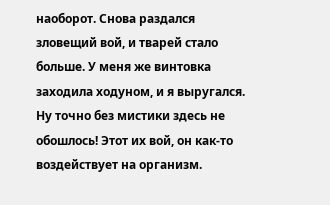наоборот. Снова раздался зловещий вой, и тварей стало больше. У меня же винтовка заходила ходуном, и я выругался. Ну точно без мистики здесь не обошлось! Этот их вой, он как-то воздействует на организм.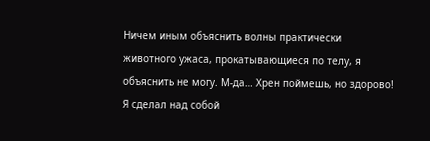Ничем иным объяснить волны практически животного ужаса, прокатывающиеся по телу, я объяснить не могу. М-да… Хрен поймешь, но здорово!
Я сделал над собой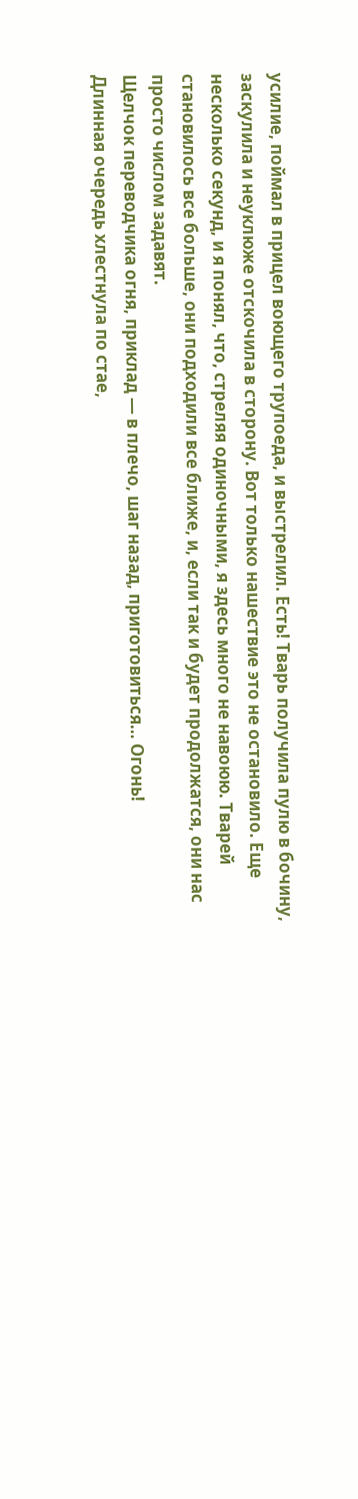усилие, поймал в прицел воющего трупоеда, и выстрелил. Есть! Тварь получила пулю в бочину, заскулила и неуклюже отскочила в сторону. Вот только нашествие это не остановило. Еще несколько секунд, и я понял, что, стреляя одиночными, я здесь много не навоюю. Тварей становилось все больше, они подходили все ближе, и, если так и будет продолжатся, они нас просто числом задавят.
Щелчок переводчика огня, приклад — в плечо, шаг назад, приготовиться… Огонь!
Длинная очередь хлестнула по стае,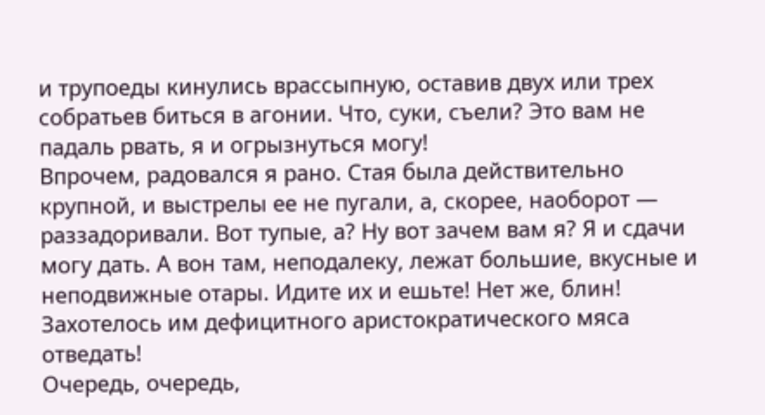и трупоеды кинулись врассыпную, оставив двух или трех собратьев биться в агонии. Что, суки, съели? Это вам не падаль рвать, я и огрызнуться могу!
Впрочем, радовался я рано. Стая была действительно крупной, и выстрелы ее не пугали, а, скорее, наоборот — раззадоривали. Вот тупые, а? Ну вот зачем вам я? Я и сдачи могу дать. А вон там, неподалеку, лежат большие, вкусные и неподвижные отары. Идите их и ешьте! Нет же, блин! Захотелось им дефицитного аристократического мяса отведать!
Очередь, очередь,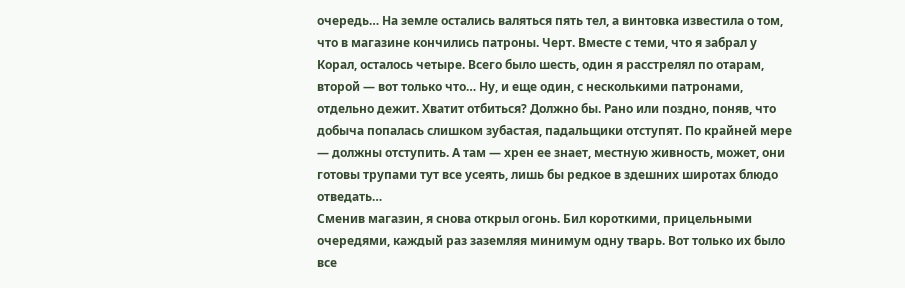очередь… На земле остались валяться пять тел, а винтовка известила о том, что в магазине кончились патроны. Черт. Вместе с теми, что я забрал у Корал, осталось четыре. Всего было шесть, один я расстрелял по отарам, второй — вот только что… Ну, и еще один, с несколькими патронами, отдельно дежит. Хватит отбиться? Должно бы. Рано или поздно, поняв, что добыча попалась слишком зубастая, падальщики отступят. По крайней мере — должны отступить. А там — хрен ее знает, местную живность, может, они готовы трупами тут все усеять, лишь бы редкое в здешних широтах блюдо отведать…
Сменив магазин, я снова открыл огонь. Бил короткими, прицельными очередями, каждый раз заземляя минимум одну тварь. Вот только их было все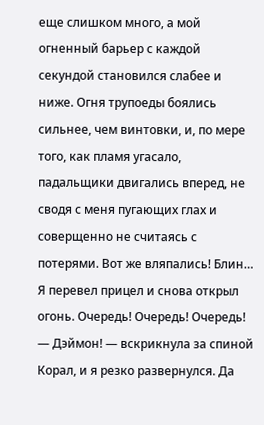еще слишком много, а мой огненный барьер с каждой секундой становился слабее и ниже. Огня трупоеды боялись сильнее, чем винтовки, и, по мере того, как пламя угасало, падальщики двигались вперед, не сводя с меня пугающих глах и соверщенно не считаясь с потерями. Вот же вляпались! Блин… Я перевел прицел и снова открыл огонь. Очередь! Очередь! Очередь!
— Дэймон! — вскрикнула за спиной Корал, и я резко развернулся. Да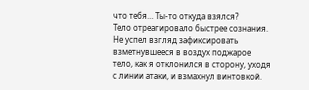что тебя… Ты-то откуда взялся?
Тело отреагировало быстрее сознания. Не успел взгляд зафиксировать взметнувшееся в воздух поджарое тело, как я отклонился в сторону, уходя с линии атаки, и взмахнул винтовкой.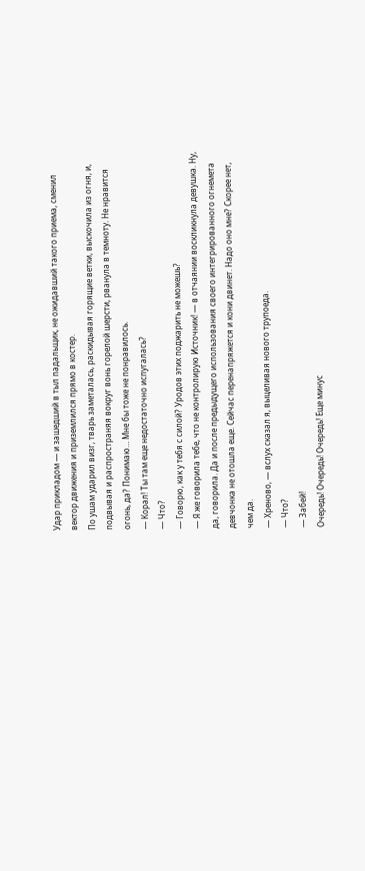Удар прикладом — и зашедший в тыл падальщик, не ожидавший такого приема, сменил вектор движения и приземлился прямо в костер.
По ушам ударил визг, тварь заметалась, раскидывая горящие ветки, выскочила из огня, и, подвывая и распространяя вокруг вонь горелой шерсти, рванула в темноту. Не нравится огонь, да? Понимаю… Мне бы тоже не понравилось.
— Корал! Ты там еще недостаточно испугалась?
— Что?
— Говорю, как у тебя с силой? Уродов этих поджарить не можешь?
— Я же говорила тебе, что не контролирую Источник! — в отчаянии воскликнула девушка. Ну, да, говорила. Да и после предыдущего использования своего интегрированного огнемета девчонка не отошла еще. Сейчас перенапряжется и кони двинет. Надо оно мне? Скорее нет, чем да.
— Хреново, — вслух сказал я, выцеливая нового трупоеда.
— Что?
— Забей!
Очередь! Очередь! Очередь! Еще минус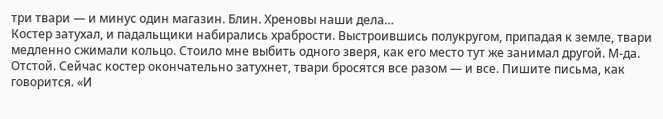три твари — и минус один магазин. Блин. Хреновы наши дела…
Костер затухал, и падальщики набирались храбрости. Выстроившись полукругом, припадая к земле, твари медленно сжимали кольцо. Стоило мне выбить одного зверя, как его место тут же занимал другой. М-да. Отстой. Сейчас костер окончательно затухнет, твари бросятся все разом — и все. Пишите письма, как говорится. «И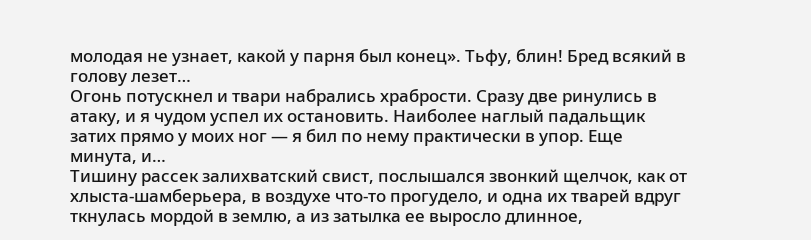молодая не узнает, какой у парня был конец». Тьфу, блин! Бред всякий в голову лезет…
Огонь потускнел и твари набрались храбрости. Сразу две ринулись в атаку, и я чудом успел их остановить. Наиболее наглый падальщик затих прямо у моих ног — я бил по нему практически в упор. Еще минута, и…
Тишину рассек залихватский свист, послышался звонкий щелчок, как от хлыста-шамберьера, в воздухе что-то прогудело, и одна их тварей вдруг ткнулась мордой в землю, а из затылка ее выросло длинное,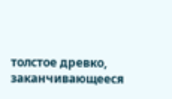толстое древко, заканчивающееся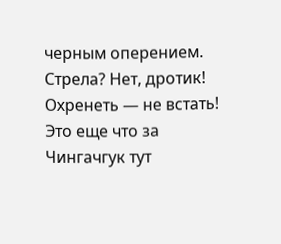черным оперением. Стрела? Нет, дротик! Охренеть — не встать! Это еще что за Чингачгук тут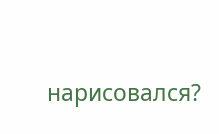нарисовался?